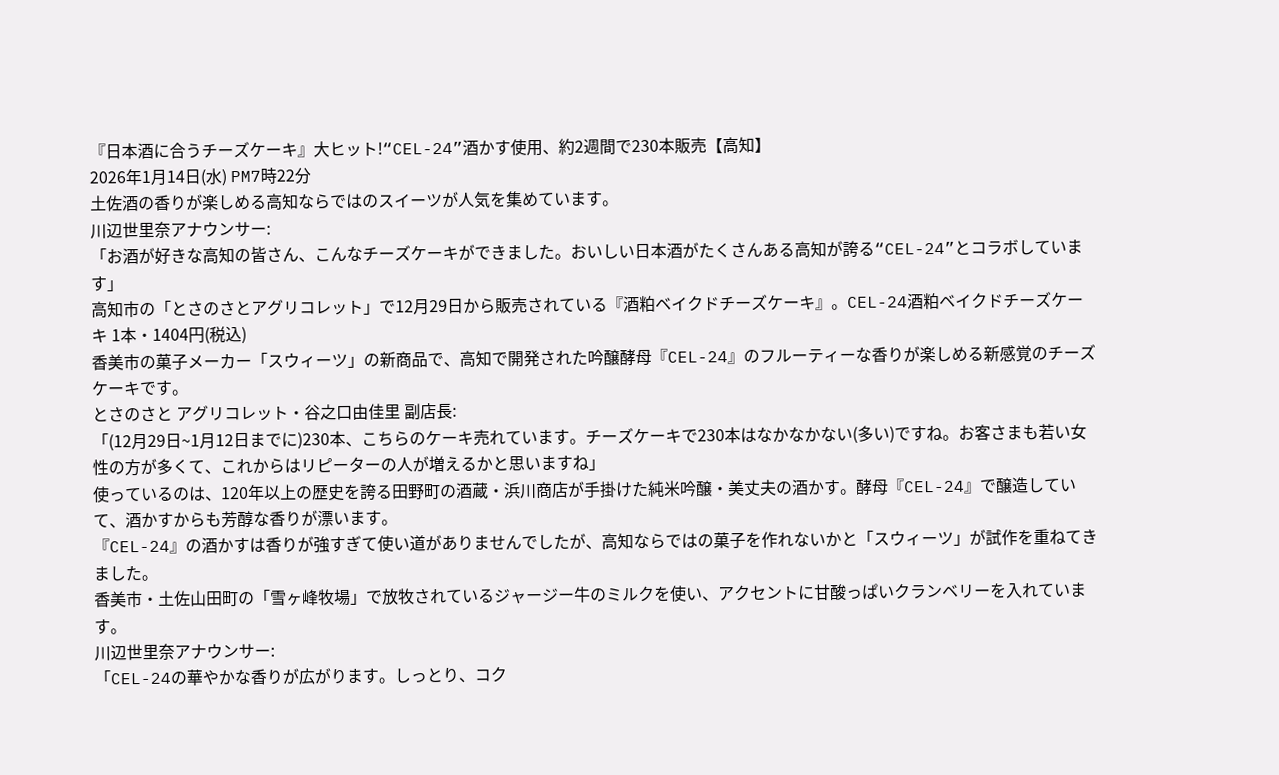『日本酒に合うチーズケーキ』大ヒット!“CEL-24”酒かす使用、約2週間で230本販売【高知】
2026年1月14日(水) PM7時22分
土佐酒の香りが楽しめる高知ならではのスイーツが人気を集めています。
川辺世里奈アナウンサー:
「お酒が好きな高知の皆さん、こんなチーズケーキができました。おいしい日本酒がたくさんある高知が誇る“CEL-24”とコラボしています」
高知市の「とさのさとアグリコレット」で12月29日から販売されている『酒粕ベイクドチーズケーキ』。CEL-24酒粕ベイクドチーズケーキ 1本・1404円(税込)
香美市の菓子メーカー「スウィーツ」の新商品で、高知で開発された吟醸酵母『CEL-24』のフルーティーな香りが楽しめる新感覚のチーズケーキです。
とさのさと アグリコレット・谷之口由佳里 副店長:
「(12月29日~1月12日までに)230本、こちらのケーキ売れています。チーズケーキで230本はなかなかない(多い)ですね。お客さまも若い女性の方が多くて、これからはリピーターの人が増えるかと思いますね」
使っているのは、120年以上の歴史を誇る田野町の酒蔵・浜川商店が手掛けた純米吟醸・美丈夫の酒かす。酵母『CEL-24』で醸造していて、酒かすからも芳醇な香りが漂います。
『CEL-24』の酒かすは香りが強すぎて使い道がありませんでしたが、高知ならではの菓子を作れないかと「スウィーツ」が試作を重ねてきました。
香美市・土佐山田町の「雪ヶ峰牧場」で放牧されているジャージー牛のミルクを使い、アクセントに甘酸っぱいクランベリーを入れています。
川辺世里奈アナウンサー:
「CEL-24の華やかな香りが広がります。しっとり、コク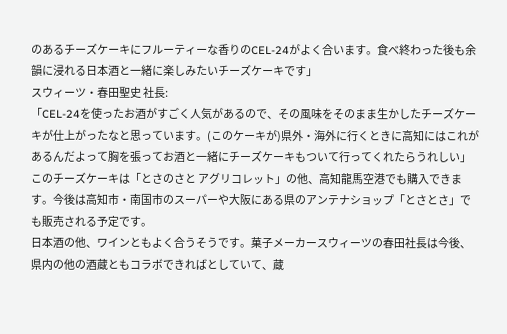のあるチーズケーキにフルーティーな香りのCEL-24がよく合います。食べ終わった後も余韻に浸れる日本酒と一緒に楽しみたいチーズケーキです」
スウィーツ・春田聖史 社長:
「CEL-24を使ったお酒がすごく人気があるので、その風味をそのまま生かしたチーズケーキが仕上がったなと思っています。(このケーキが)県外・海外に行くときに高知にはこれがあるんだよって胸を張ってお酒と一緒にチーズケーキもついて行ってくれたらうれしい」
このチーズケーキは「とさのさと アグリコレット」の他、高知龍馬空港でも購入できます。今後は高知市・南国市のスーパーや大阪にある県のアンテナショップ「とさとさ」でも販売される予定です。
日本酒の他、ワインともよく合うそうです。菓子メーカースウィーツの春田社長は今後、県内の他の酒蔵ともコラボできればとしていて、蔵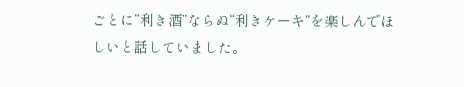ごとに“利き酒”ならぬ“利きケーキ”を楽しんでほしいと話していました。